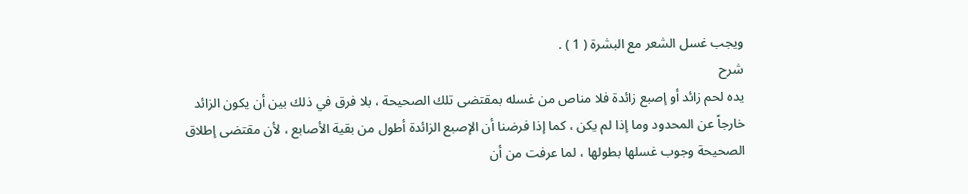ويجب غسل الشعر مع البشرة ( 1 ) .
شرح
يده لحم زائد أو إصبع زائدة فلا مناص من غسله بمقتضى تلك الصحيحة ، بلا فرق في ذلك بين أن يكون الزائد خارجاً عن المحدود وما إذا لم يكن ، كما إذا فرضنا أن الإصبع الزائدة أطول من بقية الأصابع ، لأن مقتضى إطلاق الصحيحة وجوب غسلها بطولها ، لما عرفت من أن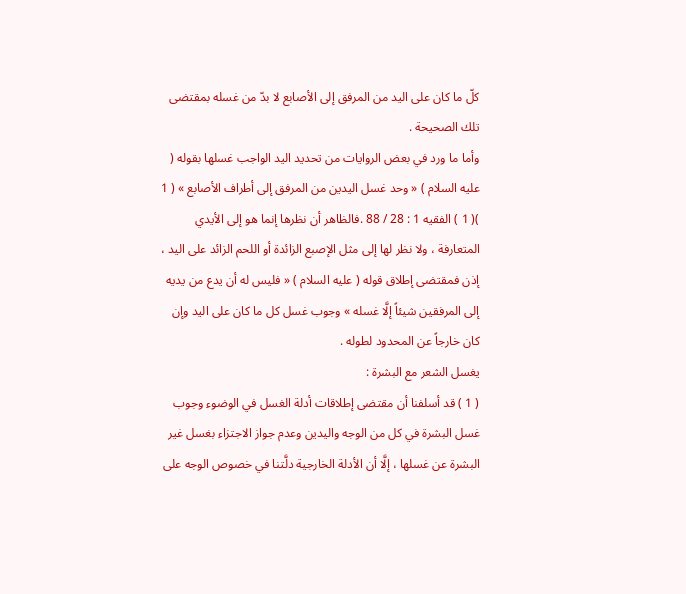كلّ ما كان على اليد من المرفق إلى الأصابع لا بدّ من غسله بمقتضى تلك الصحيحة .
وأما ما ورد في بعض الروايات من تحديد اليد الواجب غسلها بقوله ( عليه السلام ) « وحد غسل اليدين من المرفق إلى أطراف الأصابع » ( 1 )( 1 ) الفقيه 1 : 28 / 88 .فالظاهر أن نظرها إنما هو إلى الأيدي المتعارفة ، ولا نظر لها إلى مثل الإصبع الزائدة أو اللحم الزائد على اليد ، إذن فمقتضى إطلاق قوله ( عليه السلام ) « فليس له أن يدع من يديه إلى المرفقين شيئاً إلَّا غسله » وجوب غسل كل ما كان على اليد وإن كان خارجاً عن المحدود لطوله .
يغسل الشعر مع البشرة :
( 1 ) قد أسلفنا أن مقتضى إطلاقات أدلة الغسل في الوضوء وجوب غسل البشرة في كل من الوجه واليدين وعدم جواز الاجتزاء بغسل غير البشرة عن غسلها ، إلَّا أن الأدلة الخارجية دلَّتنا في خصوص الوجه على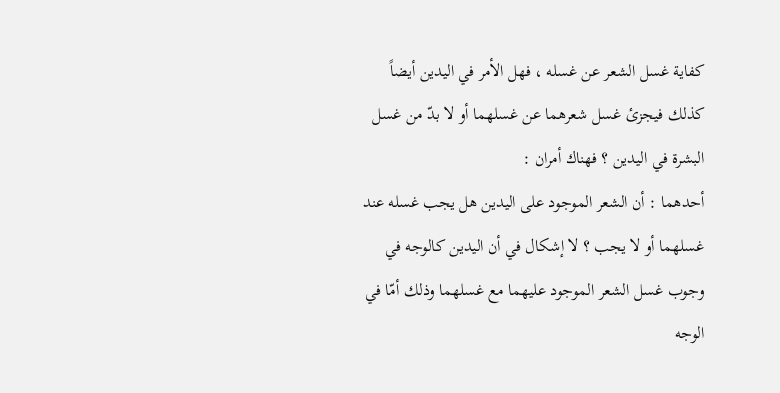كفاية غسل الشعر عن غسله ، فهل الأمر في اليدين أيضاً كذلك فيجزئ غسل شعرهما عن غسلهما أو لا بدّ من غسل البشرة في اليدين ؟ فهناك أمران :
أحدهما : أن الشعر الموجود على اليدين هل يجب غسله عند غسلهما أو لا يجب ؟ لا إشكال في أن اليدين كالوجه في وجوب غسل الشعر الموجود عليهما مع غسلهما وذلك أمّا في الوجه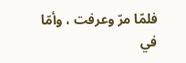فلمّا مرّ وعرفت ، وأمّا في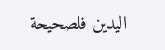اليدين فلصحيحة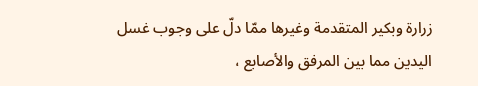زرارة وبكير المتقدمة وغيرها ممّا دلّ على وجوب غسل اليدين مما بين المرفق والأصابع ،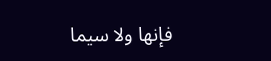فإنها ولا سيما